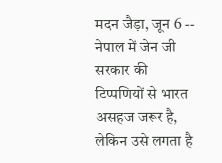मदन जैड़ा, जून 6 -- नेपाल में जेन जी सरकार की टिप्पणियों से भारत असहज जरूर है, लेकिन उसे लगता है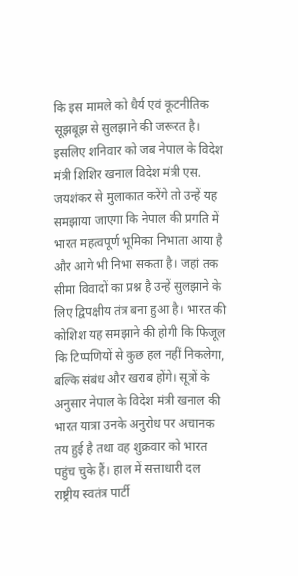कि इस मामले को धैर्य एवं कूटनीतिक सूझबूझ से सुलझाने की जरूरत है। इसलिए शनिवार को जब नेपाल के विदेश मंत्री शिशिर खनाल विदेश मंत्री एस. जयशंकर से मुलाकात करेंगे तो उन्हें यह समझाया जाएगा कि नेपाल की प्रगति में भारत महत्वपूर्ण भूमिका निभाता आया है और आगे भी निभा सकता है। जहां तक सीमा विवादों का प्रश्न है उन्हें सुलझाने के लिए द्विपक्षीय तंत्र बना हुआ है। भारत की कोशिश यह समझाने की होगी कि फिजूल कि टिप्पणियों से कुछ हल नहीं निकलेगा, बल्कि संबंध और खराब होंगे। सूत्रों के अनुसार नेपाल के विदेश मंत्री खनाल की भारत यात्रा उनके अनुरोध पर अचानक तय हुई है तथा वह शुक्रवार को भारत पहुंच चुके हैं। हाल में सत्ताधारी दल राष्ट्रीय स्वतंत्र पार्टी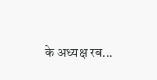के अध्यक्ष रब...